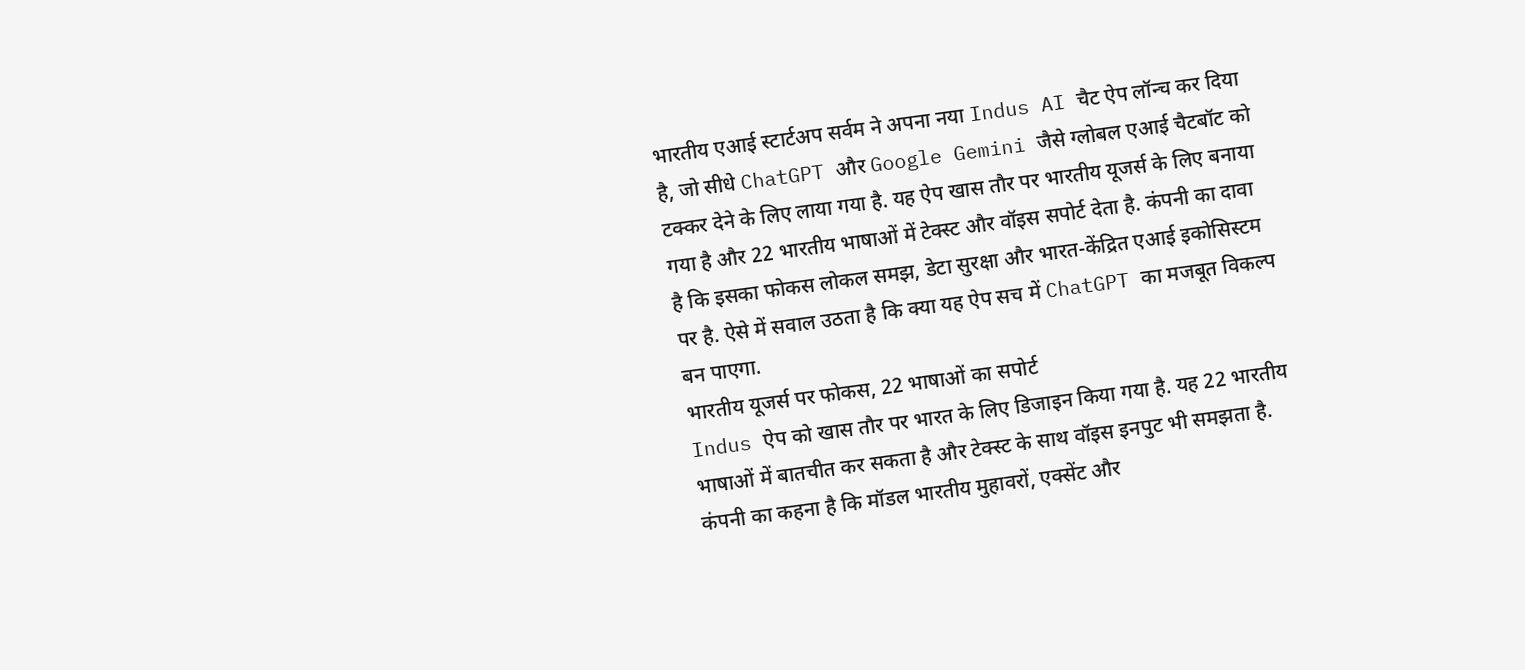भारतीय एआई स्टार्टअप सर्वम ने अपना नया Indus AI चैट ऐप लॉन्च कर दिया है, जो सीधे ChatGPT और Google Gemini जैसे ग्लोबल एआई चैटबॉट को टक्कर देने के लिए लाया गया है. यह ऐप खास तौर पर भारतीय यूजर्स के लिए बनाया गया है और 22 भारतीय भाषाओं में टेक्स्ट और वॉइस सपोर्ट देता है. कंपनी का दावा है कि इसका फोकस लोकल समझ, डेटा सुरक्षा और भारत-केंद्रित एआई इकोसिस्टम पर है. ऐसे में सवाल उठता है कि क्या यह ऐप सच में ChatGPT का मजबूत विकल्प बन पाएगा.
भारतीय यूजर्स पर फोकस, 22 भाषाओं का सपोर्ट
Indus ऐप को खास तौर पर भारत के लिए डिजाइन किया गया है. यह 22 भारतीय भाषाओं में बातचीत कर सकता है और टेक्स्ट के साथ वॉइस इनपुट भी समझता है. कंपनी का कहना है कि मॉडल भारतीय मुहावरों, एक्सेंट और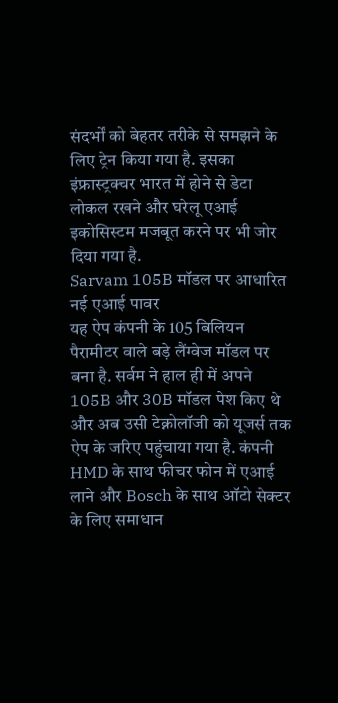संदर्भों को बेहतर तरीके से समझने के लिए ट्रेन किया गया है. इसका इंफ्रास्ट्रक्चर भारत में होने से डेटा लोकल रखने और घरेलू एआई इकोसिस्टम मजबूत करने पर भी जोर दिया गया है.
Sarvam 105B मॉडल पर आधारित नई एआई पावर
यह ऐप कंपनी के 105 बिलियन पैरामीटर वाले बड़े लैंग्वेज मॉडल पर बना है. सर्वम ने हाल ही में अपने 105B और 30B मॉडल पेश किए थे और अब उसी टेक्नोलॉजी को यूजर्स तक ऐप के जरिए पहुंचाया गया है. कंपनी HMD के साथ फीचर फोन में एआई लाने और Bosch के साथ ऑटो सेक्टर के लिए समाधान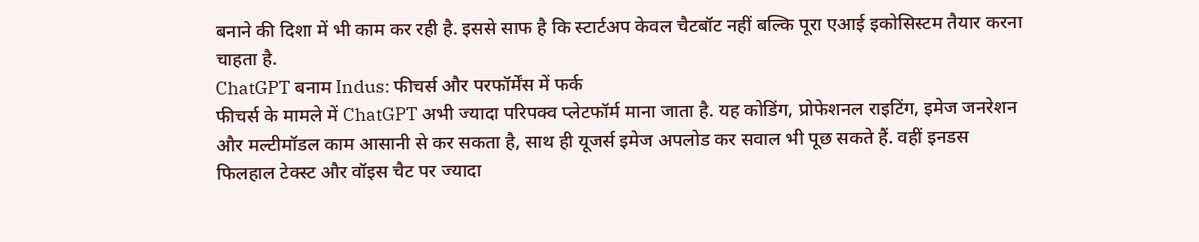बनाने की दिशा में भी काम कर रही है. इससे साफ है कि स्टार्टअप केवल चैटबॉट नहीं बल्कि पूरा एआई इकोसिस्टम तैयार करना चाहता है.
ChatGPT बनाम Indus: फीचर्स और परफॉर्मेंस में फर्क
फीचर्स के मामले में ChatGPT अभी ज्यादा परिपक्व प्लेटफॉर्म माना जाता है. यह कोडिंग, प्रोफेशनल राइटिंग, इमेज जनरेशन और मल्टीमॉडल काम आसानी से कर सकता है, साथ ही यूजर्स इमेज अपलोड कर सवाल भी पूछ सकते हैं. वहीं इनडस फिलहाल टेक्स्ट और वॉइस चैट पर ज्यादा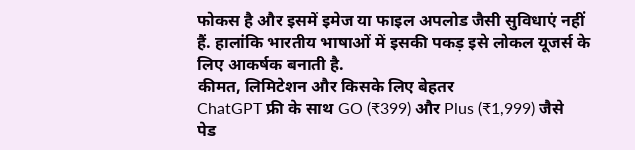फोकस है और इसमें इमेज या फाइल अपलोड जैसी सुविधाएं नहीं हैं. हालांकि भारतीय भाषाओं में इसकी पकड़ इसे लोकल यूजर्स के लिए आकर्षक बनाती है.
कीमत, लिमिटेशन और किसके लिए बेहतर
ChatGPT फ्री के साथ GO (₹399) और Plus (₹1,999) जैसे पेड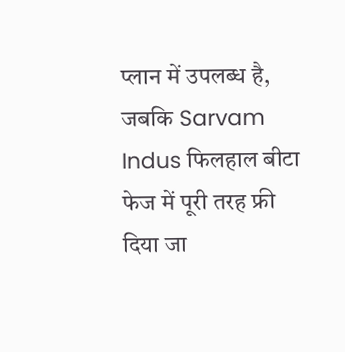प्लान में उपलब्ध है, जबकि Sarvam Indus फिलहाल बीटा फेज में पूरी तरह फ्री दिया जा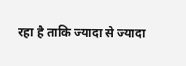रहा है ताकि ज्यादा से ज्यादा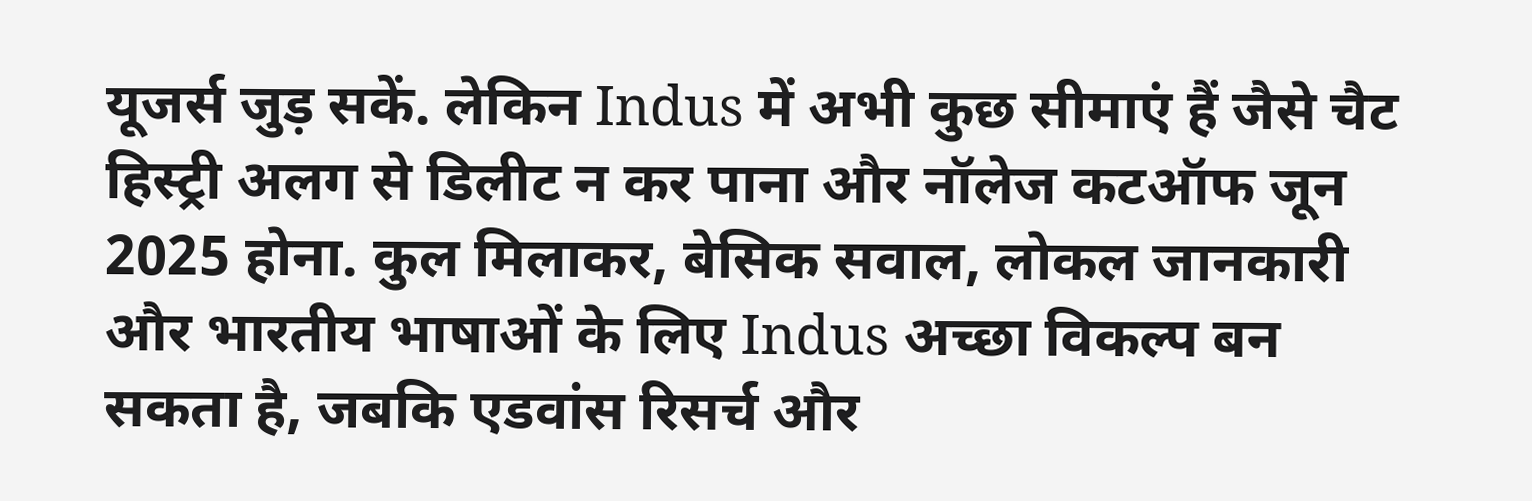यूजर्स जुड़ सकें. लेकिन Indus में अभी कुछ सीमाएं हैं जैसे चैट हिस्ट्री अलग से डिलीट न कर पाना और नॉलेज कटऑफ जून 2025 होना. कुल मिलाकर, बेसिक सवाल, लोकल जानकारी और भारतीय भाषाओं के लिए Indus अच्छा विकल्प बन सकता है, जबकि एडवांस रिसर्च और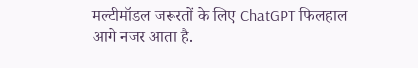मल्टीमॉडल जरूरतों के लिए ChatGPT फिलहाल आगे नजर आता है.